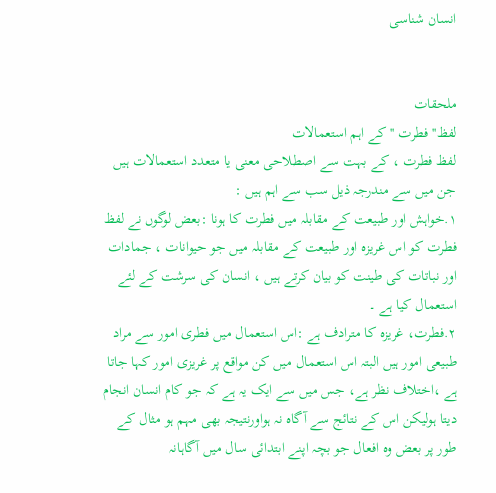انسان شناسی


ملحقات
لفظ'' فطرت ''کے اہم استعمالات
لفظ فطرت ، کے بہت سے اصطلاحی معنی یا متعدد استعمالات ہیں جن میں سے مندرجہ ذیل سب سے اہم ہیں :
١.خواہش اور طبیعت کے مقابلہ میں فطرت کا ہونا :بعض لوگوں نے لفظ فطرت کو اس غریزہ اور طبیعت کے مقابلہ میں جو حیوانات ، جمادات اور نباتات کی طینت کو بیان کرتے ہیں ، انسان کی سرشت کے لئے استعمال کیا ہے ۔
٢.فطرت، غریزہ کا مترادف ہے :اس استعمال میں فطری امور سے مراد طبیعی امور ہیں البتہ اس استعمال میں کن مواقع پر غریزی امور کہا جاتا ہے ،اختلاف نظر ہے، جس میں سے ایک یہ ہے کہ جو کام انسان انجام دیتا ہولیکن اس کے نتائج سے آگاہ نہ ہواورنتیجہ بھی مہم ہو مثال کے طور پر بعض وہ افعال جو بچہ اپنے ابتدائی سال میں آگاہانہ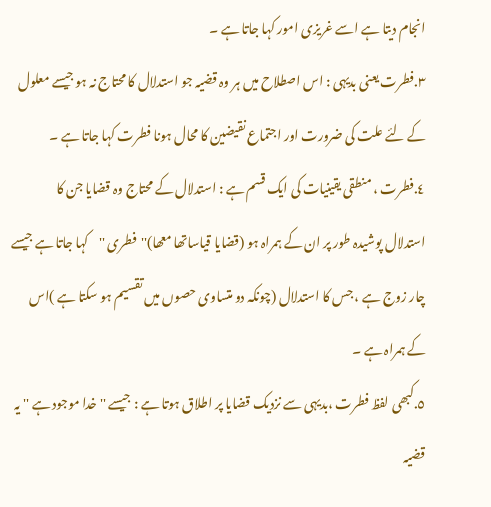انجام دیتا ہے اسے غریزی امور کہا جاتا ہے ۔
٣.فطرت یعنی بدیہی : اس اصطلاح میں ہر وہ قضیہ جو استدلال کا محتاج نہ ہو جیسے معلول کے لئے علت کی ضرورت اور اجتماع نقیضین کا محال ہونا فطرت کہا جاتا ہے ۔
٤.فطرت ، منطقی یقینیات کی ایک قسم ہے : استدلال کے محتاج وہ قضایا جن کا استدلال پوشیدہ طور پر ان کے ہمراہ ہو (قضایا قیاساتھا معھا)''فطری ''کہا جاتا ہے جیسے چار زوج ہے ، جس کا استدلال (چونکہ دو متساوی حصوں میں تقسیم ہو سکتا ہے )اس کے ہمراہ ہے ۔
٥.کبھی لفظ فطرت ،بدیہی سے نزدیک قضایا پر اطلاق ہوتا ہے : جیسے ''خدا موجود ہے '' یہ قضیہ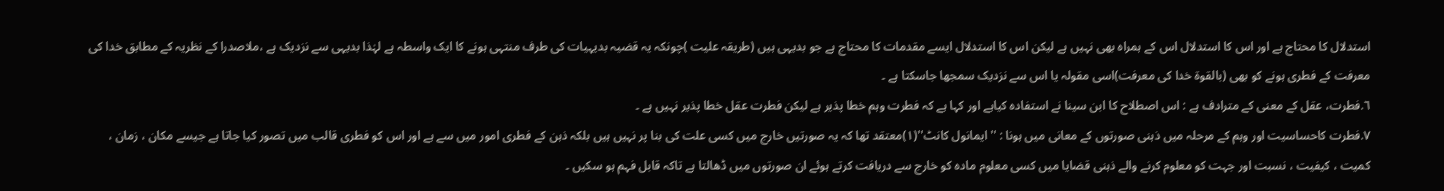استدلال کا محتاج ہے اور اس کا استدلال اس کے ہمراہ بھی نہیں ہے لیکن اس کا استدلال ایسے مقدمات کا محتاج ہے جو بدیہی ہیں (طریقہ علیت )چونکہ یہ قضیہ بدیہیات کی طرف منتہی ہونے کا ایک واسطہ ہے لہٰذا بدیہی سے نزدیک ہے ،ملاصدرا کے نظریہ کے مطابق خدا کی معرفت کے فطری ہونے کو بھی (بالقوة خدا کی معرفت)اسی مقولہ یا اس سے نزدیک سمجھا جاسکتا ہے ۔
٦.فطرت، عقل کے معنی کے مترادف ہے : اس اصطلاح کا ابن سینا نے استفادہ کیاہے اور کہا ہے کہ فطرت وہم خطا پذیر ہے لیکن فطرت عقل خطا پذیر نہیں ہے ۔
٧.فطرت کاحساسیت اور وہم کے مرحلہ میں ذہنی صورتوں کے معانی میں ہونا : ''ایمانول کانٹ''(١)معتقد تھا کہ یہ صورتیں خارج میں کسی علت کی بنا پر نہیں ہیں بلکہ ذہن کے فطری امور میں سے ہے اور اس کو فطری قالب میں تصور کیا جاتا ہے جیسے مکان ، زمان ، کمیت ، کیفیت ، نسبت اور جہت کو معلوم کرنے والے ذہنی قضایا میں کسی معلوم مادہ کو خارج سے دریافت کرتے ہوئے ان صورتوں میں ڈھالتا ہے تاکہ قابل فہم ہو سکیں ۔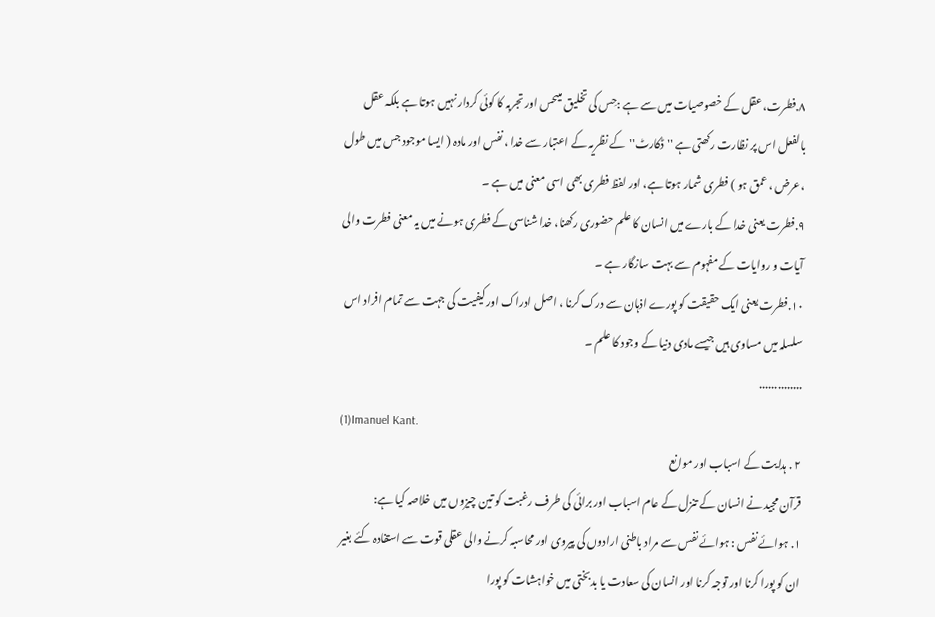٨.فطرت، عقل کے خصوصیات میں سے ہے :حِس کی تخلیق میںحس اور تجربہ کا کوئی کردار نہیں ہوتا ہے بلکہ عقل بالفعل اس پر نظارت رکھتی ہے ''ڈکارٹ''کے نظریہ کے اعتبار سے خدا ، نفس اور مادہ ( ایسا موجود جس میں طول ،عرض ، عمق ہو ) فطری شمار ہوتا ہے، اور لفظ فطری بھی اسی معنی میں ہے ۔
٩.فطرت یعنی خدا کے بارے میں انسان کا علم حضوری رکھنا، خدا شناسی کے فطری ہونے میں یہ معنی فطرت والی آیات و روایات کے مفہوم سے بہت سازگار ہے ۔
١٠.فطرت یعنی ایک حقیقت کو پورے اذہان سے درک کرنا ، اصل ادراک اور کیفیت کی جہت سے تمام افراد اس سلسلہ میں مساوی ہیں جیسے مادی دنیا کے وجود کا علم ۔
..............
(1)Imanuel Kant.
٢ . ہدایت کے اسباب اور موانع
قرآن مجید نے انسان کے تنزل کے عام اسباب اور برائی کی طرف رغبت کو تین چیزوں میں خلاصہ کیا ہے:
١. ہوائے نفس : ہوائے نفس سے مراد باطنی ارادوں کی پیروی اور محاسبہ کرنے والی عقلی قوت سے استفادہ کئے بغیر ان کو پورا کرنا اور توجہ کرنا اور انسان کی سعادت یا بدبختی میں خواہشات کو پورا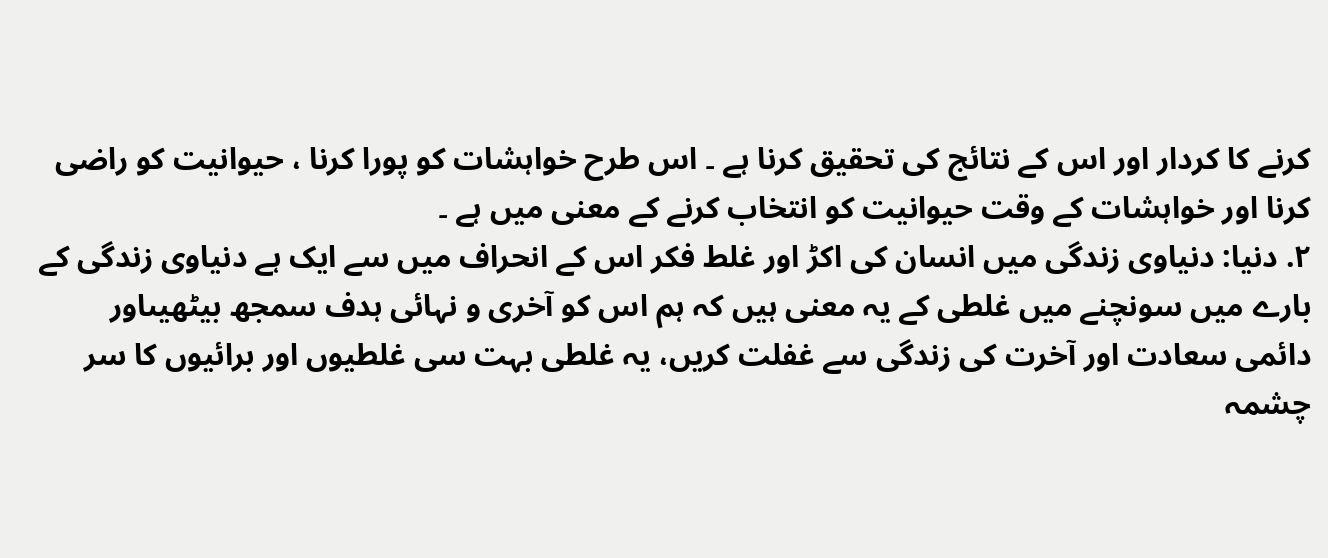کرنے کا کردار اور اس کے نتائج کی تحقیق کرنا ہے ۔ اس طرح خواہشات کو پورا کرنا ، حیوانیت کو راضی کرنا اور خواہشات کے وقت حیوانیت کو انتخاب کرنے کے معنی میں ہے ۔
٢. دنیا: دنیاوی زندگی میں انسان کی اکڑ اور غلط فکر اس کے انحراف میں سے ایک ہے دنیاوی زندگی کے بارے میں سونچنے میں غلطی کے یہ معنی ہیں کہ ہم اس کو آخری و نہائی ہدف سمجھ بیٹھیںاور دائمی سعادت اور آخرت کی زندگی سے غفلت کریں، یہ غلطی بہت سی غلطیوں اور برائیوں کا سر چشمہ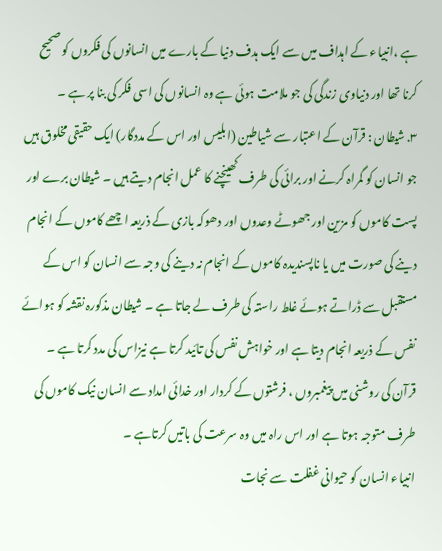ہے ،انبیاء کے اہداف میں سے ایک ہدف دنیا کے بارے میں انسانوں کی فکروں کو صحیح کرنا تھا اور دنیاوی زندگی کی جو ملامت ہوئی ہے وہ انسانوں کی اسی فکر کی بنا پر ہے ۔
٣. شیطان : قرآن کے اعتبار سے شیاطین (ابلیس اور اس کے مددگار) ایک حقیقی مخلوق ہیں جو انسان کو گمراہ کرنے اور برائی کی طرف کھینچنے کا عمل انجام دیتے ہیں ۔ شیطان برے اور پست کاموں کو مزین اور جھوٹے وعدوں اور دھوکہ بازی کے ذریعہ اچھے کاموں کے انجام دینے کی صورت میں یا ناپسندیدہ کاموں کے انجام نہ دینے کی وجہ سے انسان کو اس کے مستقبل سے ڈراتے ہوئے غلط راستہ کی طرف لے جاتا ہے ۔ شیطان مذکورہ نقشہ کو ہوائے نفس کے ذریعہ انجام دیتا ہے اور خواہش نفس کی تائید کرتا ہے نیزاس کی مدد کرتا ہے ۔
قرآن کی روشنی میں پیغمبروں ، فرشتوں کے کردار اور خدائی امداد سے انسان نیک کاموں کی طرف متوجہ ہوتا ہے اور اس راہ میں وہ سرعت کی باتیں کرتاہے ۔
انبیاء انسان کو حیوانی غفلت سے نجات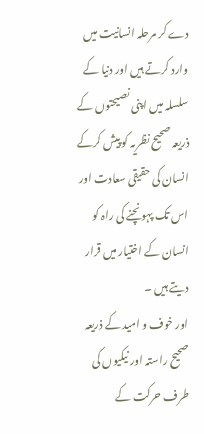دے کر مرحلہ انسانیت میں وارد کرتے ہیں اور دنیا کے سلسلہ میں اپنی نصیحتوں کے ذریعہ صحیح نظریہ کو پیش کرکے انسان کی حقیقی سعادت اور اس تک پہونچنے کی راہ کو انسان کے اختیار میں قرار دیتے ہیں ۔
اور خوف و امید کے ذریعہ صحیح راستہ اور نیکیوں کی طرف حرکت کے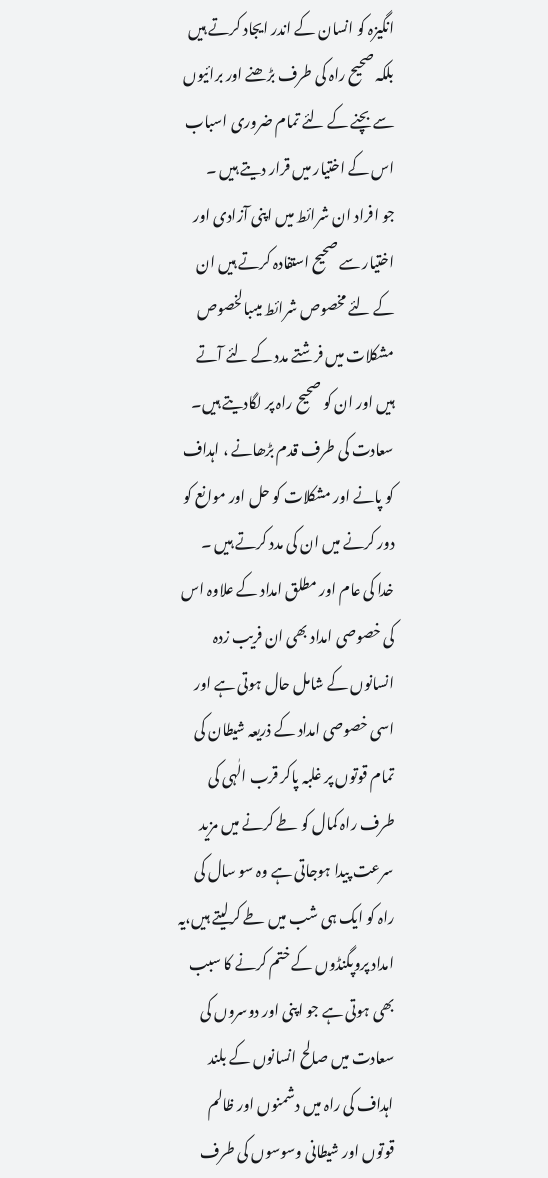انگیزہ کو انسان کے اندر ایجاد کرتے ہیں بلکہ صحیح راہ کی طرف بڑھنے اور برائیوں سے بچنے کے لئے تمام ضروری اسباب اس کے اختیار میں قرار دیتے ہیں ۔
جو افراد ان شرائط میں اپنی آزادی اور اختیار سے صحیح استفادہ کرتے ہیں ان کے لئے مخصوص شرائط میںبالخصوص مشکلات میں فرشتے مدد کے لئے آتے ہیں اور ان کو صحیح راہ پر لگادیتے ہیں۔ سعادت کی طرف قدم بڑھانے ، اہداف کو پانے اور مشکلات کو حل اور موانع کو دور کرنے میں ان کی مدد کرتے ہیں ۔
خدا کی عام اور مطلق امداد کے علاوہ اس کی خصوصی امداد بھی ان فریب زدہ انسانوں کے شامل حال ہوتی ہے اور اسی خصوصی امداد کے ذریعہ شیطان کی تمام قوتوں پر غلبہ پاکر قرب الٰہی کی طرف راہ کمال کو طے کرنے میں مزید سرعت پیدا ہوجاتی ہے وہ سو سال کی راہ کو ایک ہی شب میں طے کرلیتے ہیں،یہ امداد پروپگنڈوں کے ختم کرنے کا سبب بھی ہوتی ہے جو اپنی اور دوسروں کی سعادت میں صالح انسانوں کے بلند اہداف کی راہ میں دشمنوں اور ظالم قوتوں اور شیطانی وسوسوں کی طرف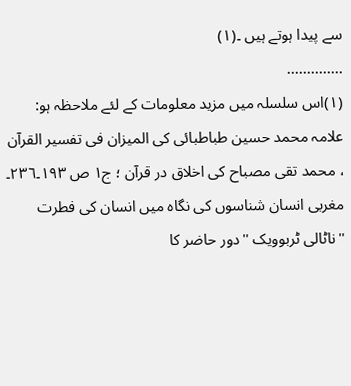سے پیدا ہوتے ہیں ۔(١)
..............
(١)اس سلسلہ میں مزید معلومات کے لئے ملاحظہ ہو: علامہ محمد حسین طباطبائی کی المیزان فی تفسیر القرآن ، محمد تقی مصباح کی اخلاق در قرآن ؛ ج١ ص ١٩٣۔٢٣٦۔
مغربی انسان شناسوں کی نگاہ میں انسان کی فطرت
''ناٹالی ٹربوویک ''دور حاضر کا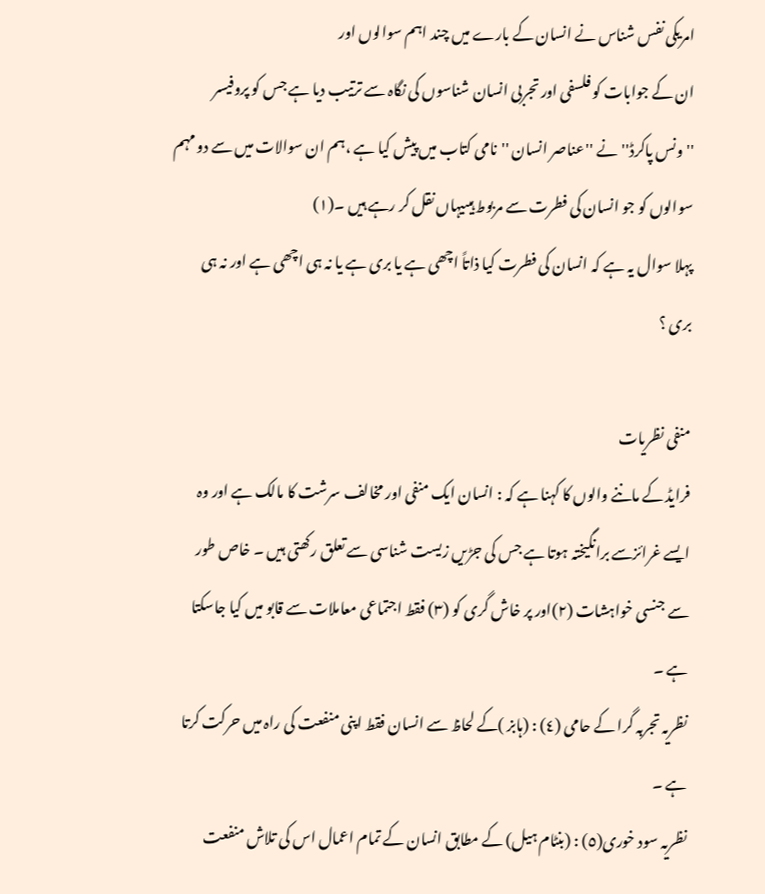امریکی نفس شناس نے انسان کے بارے میں چند اہم سوالوں اور
ان کے جوابات کو فلسفی اور تجربی انسان شناسوں کی نگاہ سے ترتیب دیا ہے جس کو پروفیسر ''ونس پاکرڈ''نے ''عناصر انسان ''نامی کتاب میں پیش کیا ہے ،ہم ان سوالات میں سے دو مہم سوالوں کو جو انسان کی فطرت سے مربوط ہیںیہاں نقل کر رہے ہیں ۔(١)
پہلا سوال یہ ہے کہ انسان کی فطرت کیا ذاتاً اچھی ہے یا بری ہے یا نہ ہی اچھی ہے اور نہ ہی بری ؟

منفی نظریات
فرایڈ کے ماننے والوں کا کہنا ہے کہ : انسان ایک منفی اور مخالف سرشت کا مالک ہے اور وہ ایسے غرائزسے برانگیختہ ہوتا ہے جس کی جڑیں زیست شناسی سے تعلق رکھتی ہیں ۔ خاص طور سے جنسی خواہشات (٢)اور پر خاش گری کو (٣) فقط اجتماعی معاملات سے قابو میں کیا جاسکتا ہے ۔
نظریہ تجربہ گرا کے حامی (٤) : (ہابز )کے لحاظ سے انسان فقط اپنی منفعت کی راہ میں حرکت کرتا ہے ۔
نظریہ سود خوری(٥) : (بنٹام ہیل) کے مطابق انسان کے تمام اعمال اس کی تلاش منفعت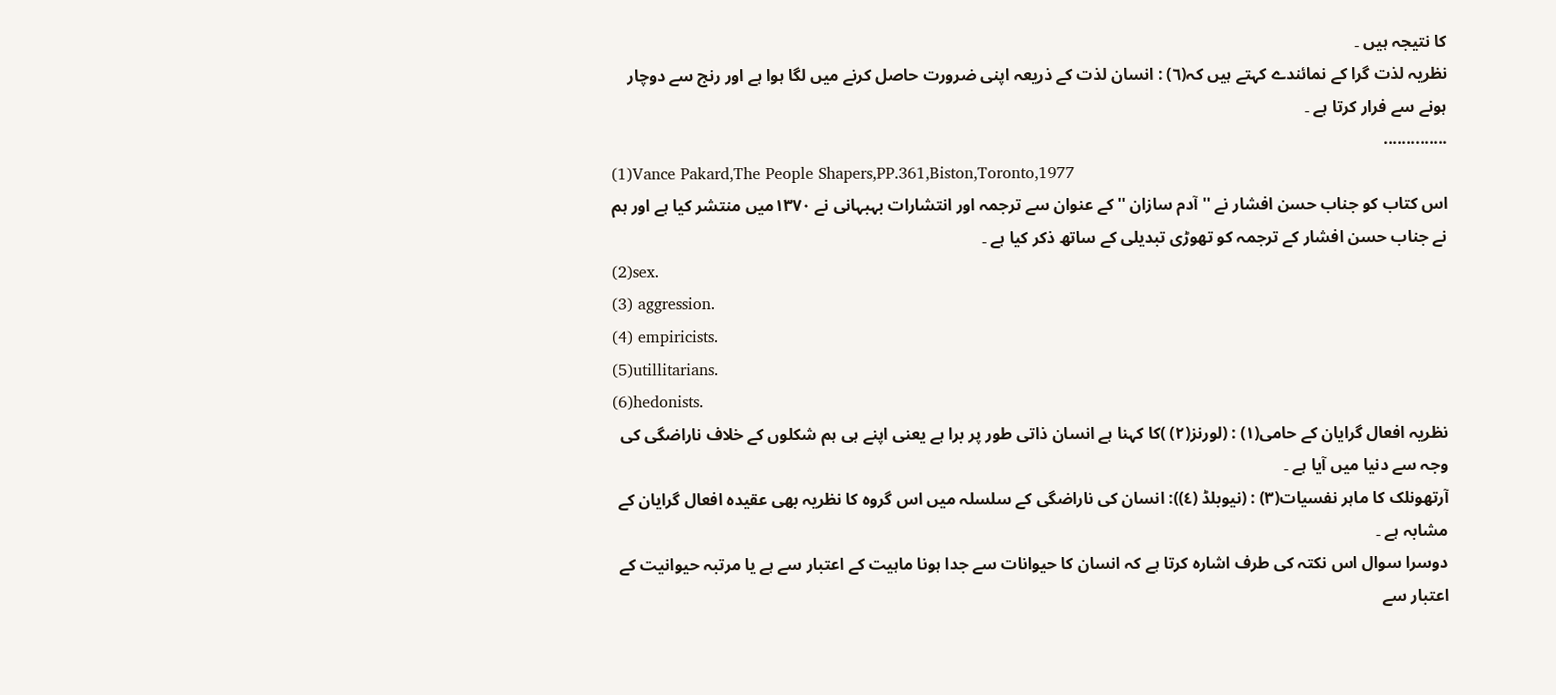کا نتیجہ ہیں ۔
نظریہ لذت گرا کے نمائندے کہتے ہیں کہ(٦) : انسان لذت کے ذریعہ اپنی ضرورت حاصل کرنے میں لگا ہوا ہے اور رنج سے دوچار ہونے سے فرار کرتا ہے ۔
..............
(1)Vance Pakard,The People Shapers,PP.361,Biston,Toronto,1977
اس کتاب کو جناب حسن افشار نے ''آدم سازان '' کے عنوان سے ترجمہ اور انتشارات بہبہانی نے ١٣٧٠میں منتشر کیا ہے اور ہم نے جناب حسن افشار کے ترجمہ کو تھوڑی تبدیلی کے ساتھ ذکر کیا ہے ۔
(2)sex.
(3) aggression.
(4) empiricists.
(5)utillitarians.
(6)hedonists.
نظریہ افعال گرایان کے حامی(١) : (لورنز(٢) )کا کہنا ہے انسان ذاتی طور پر برا ہے یعنی اپنے ہی ہم شکلوں کے خلاف ناراضگی کی وجہ سے دنیا میں آیا ہے ۔
آرتھونلک کا ماہر نفسیات(٣) : (نیوبلڈ (٤)): انسان کی ناراضگی کے سلسلہ میں اس گروہ کا نظریہ بھی عقیدہ افعال گرایان کے مشابہ ہے ۔
دوسرا سوال اس نکتہ کی طرف اشارہ کرتا ہے کہ انسان کا حیوانات سے جدا ہونا ماہیت کے اعتبار سے ہے یا مرتبہ حیوانیت کے اعتبار سے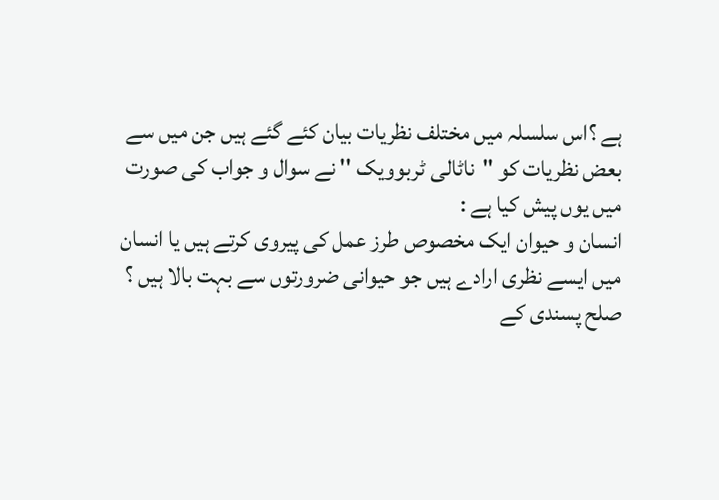ہے ؟اس سلسلہ میں مختلف نظریات بیان کئے گئے ہیں جن میں سے بعض نظریات کو ''ناٹالی ٹربوویک '' نے سوال و جواب کی صورت میں یوں پیش کیا ہے :
انسان و حیوان ایک مخصوص طرز عمل کی پیروی کرتے ہیں یا انسان میں ایسے نظری ارادے ہیں جو حیوانی ضرورتوں سے بہت بالا ہیں ؟
صلح پسندی کے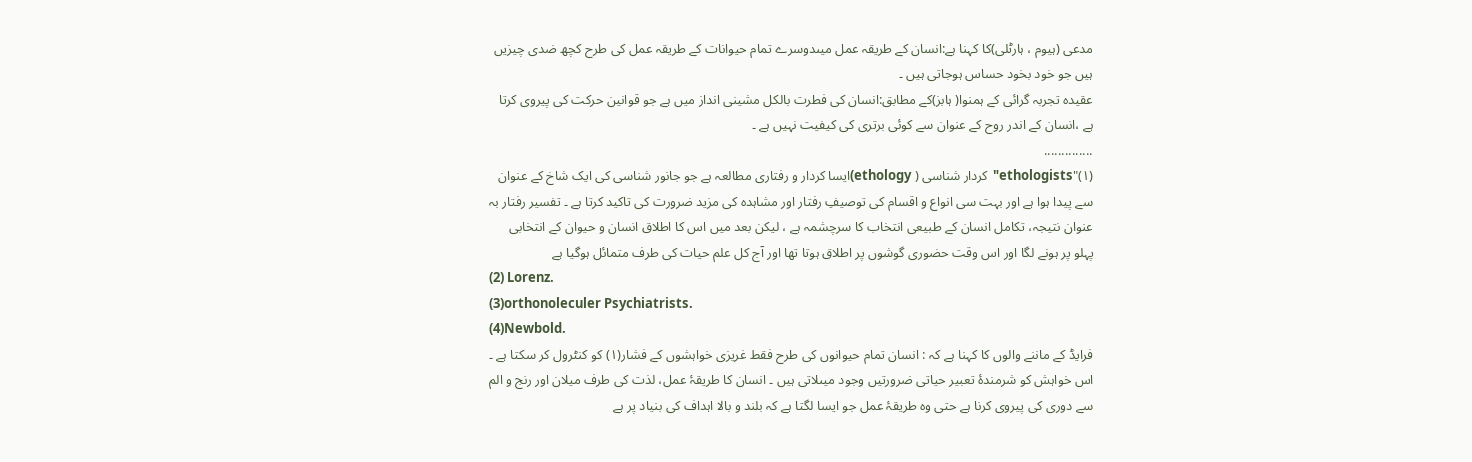مدعی (ہیوم ، ہارٹلی)کا کہنا ہے:انسان کے طریقہ عمل میںدوسرے تمام حیوانات کے طریقہ عمل کی طرح کچھ ضدی چیزیں ہیں جو خود بخود حساس ہوجاتی ہیں ۔
عقیدہ تجربہ گرائی کے ہمنوا( ہابز)کے مطابق:انسان کی فطرت بالکل مشینی انداز میں ہے جو قوانین حرکت کی پیروی کرتا ہے ،انسان کے اندر روح کے عنوان سے کوئی برتری کی کیفیت نہیں ہے ۔
..............
(١)"ethologists"کردار شناسی ( ethology)ایسا کردار و رفتاری مطالعہ ہے جو جانور شناسی کی ایک شاخ کے عنوان سے پیدا ہوا ہے اور بہت سی انواع و اقسام کی توصیفِ رفتار اور مشاہدہ کی مزید ضرورت کی تاکید کرتا ہے ۔ تفسیر رفتار بہ عنوان نتیجہ، تکامل انسان کے طبیعی انتخاب کا سرچشمہ ہے ، لیکن بعد میں اس کا اطلاق انسان و حیوان کے انتخابی پہلو پر ہونے لگا اور اس وقت حضوری گوشوں پر اطلاق ہوتا تھا اور آج کل علم حیات کی طرف متمائل ہوگیا ہے
(2) Lorenz.
(3)orthonoleculer Psychiatrists.
(4)Newbold.
فرایڈ کے ماننے والوں کا کہنا ہے کہ : انسان تمام حیوانوں کی طرح فقط غریزی خواہشوں کے فشار(١) کو کنٹرول کر سکتا ہے ۔ اس خواہش کو شرمندۂ تعبیر حیاتی ضرورتیں وجود میںلاتی ہیں ۔ انسان کا طریقۂ عمل، لذت کی طرف میلان اور رنج و الم سے دوری کی پیروی کرنا ہے حتی وہ طریقۂ عمل جو ایسا لگتا ہے کہ بلند و بالا اہداف کی بنیاد پر ہے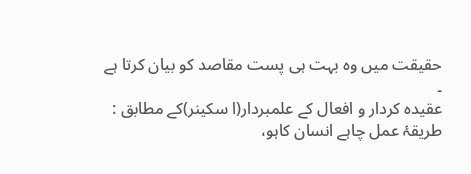حقیقت میں وہ بہت ہی پست مقاصد کو بیان کرتا ہے ۔
عقیدہ کردار و افعال کے علمبردار(ا سکینر)کے مطابق : طریقۂ عمل چاہے انسان کاہو،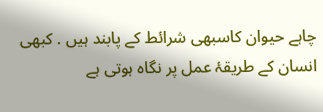چاہے حیوان کاسبھی شرائط کے پابند ہیں . کبھی انسان کے طریقۂ عمل پر نگاہ ہوتی ہے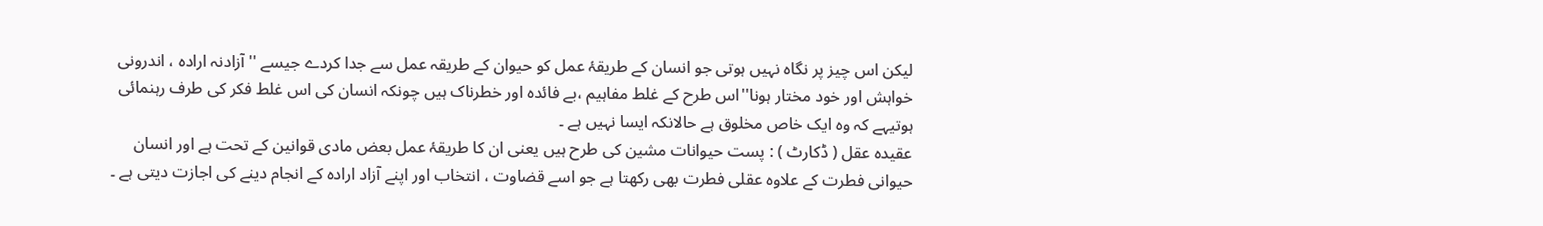لیکن اس چیز پر نگاہ نہیں ہوتی جو انسان کے طریقۂ عمل کو حیوان کے طریقہ عمل سے جدا کردے جیسے ''آزادنہ ارادہ ، اندرونی خواہش اور خود مختار ہونا''اس طرح کے غلط مفاہیم ،بے فائدہ اور خطرناک ہیں چونکہ انسان کی اس غلط فکر کی طرف رہنمائی ہوتیہے کہ وہ ایک خاص مخلوق ہے حالانکہ ایسا نہیں ہے ۔
عقیدہ عقل ( ڈکارٹ ) : پست حیوانات مشین کی طرح ہیں یعنی ان کا طریقۂ عمل بعض مادی قوانین کے تحت ہے اور انسان حیوانی فطرت کے علاوہ عقلی فطرت بھی رکھتا ہے جو اسے قضاوت ، انتخاب اور اپنے آزاد ارادہ کے انجام دینے کی اجازت دیتی ہے ۔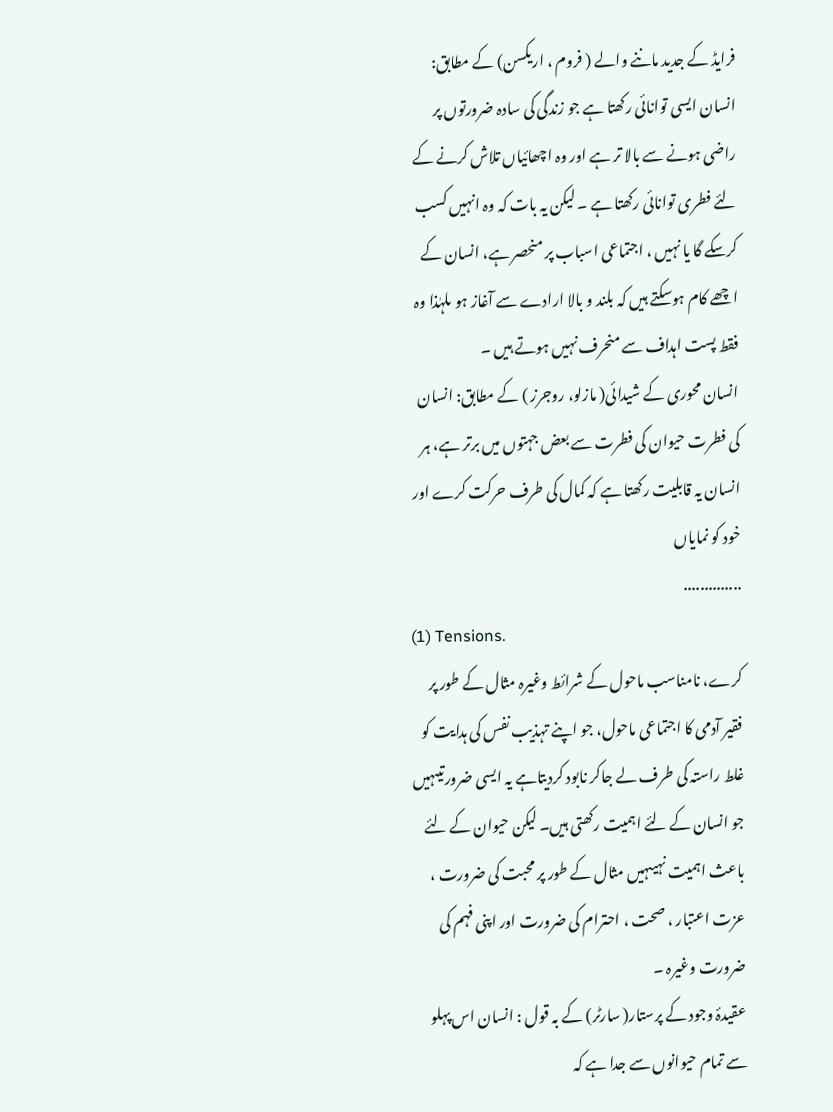فرایڈ کے جدید ماننے والے ( فروم ، اریکسن) کے مطابق: انسان ایسی توانائی رکھتا ہے جو زندگی کی سادہ ضرورتوں پر راضی ہونے سے بالا تر ہے اور وہ اچھائیاں تلاش کرنے کے لئے فطری توانائی رکھتا ہے ۔ لیکن یہ بات کہ وہ انہیں کسب کرسکے گا یا نہیں ، اجتماعی اسباب پر منحصر ہے، انسان کے اچھے کام ہوسکتے ہیں کہ بلند و بالا ارادے سے آغاز ہو ںلہٰذا وہ فقط پست اہداف سے منحرف نہیں ہوتے ہیں ۔
انسان محوری کے شیدائی( مازلو، روجرز ) کے مطابق: انسان کی فطرت حیوان کی فطرت سے بعض جہتوں میں برتر ہے، ہر انسان یہ قابلیت رکھتا ہے کہ کمال کی طرف حرکت کرے اور خود کو نمایاں
..............
(1) Tensions.
کرے، نامناسب ماحول کے شرائط وغیرہ مثال کے طور پر فقیر آدمی کا اجتماعی ماحول، جو اپنے تہذیب نفس کی ہدایت کو غلط راستہ کی طرف لے جاکر نابود کردیتاہے یہ ایسی ضرورتیںہیں جو انسان کے لئے اہمیت رکھتی ہیں۔ لیکن حیوان کے لئے باعث اہمیت نہیںہیں مثال کے طور پر محبت کی ضرورت ، عزت اعتبار ، صحت ، احترام کی ضرورت اور اپنی فہم کی ضرورت وغیرہ ۔
عقیدۂ وجود کے پرستار( سارٹر) کے بہ قول : انسان اس پہلو سے تمام حیوانوں سے جدا ہے کہ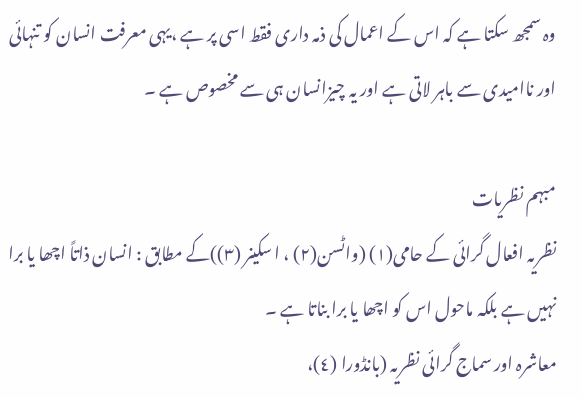وہ سمجھ سکتا ہے کہ اس کے اعمال کی ذمہ داری فقط اسی پر ہے ،یہی معرفت انسان کو تنہائی اور ناامیدی سے باہر لاتی ہے اور یہ چیزانسان ہی سے مخصوص ہے ۔

مبہم نظریات
نظریہ افعال گرائی کے حامی(١) (واٹسن(٢) ، ا سکینر (٣))کے مطابق : انسان ذاتاً اچھا یا برا نہیں ہے بلکہ ماحول اس کو اچھا یا برا بناتا ہے ۔
معاشرہ اور سماج گرائی نظریہ (بانڈورا (٤)،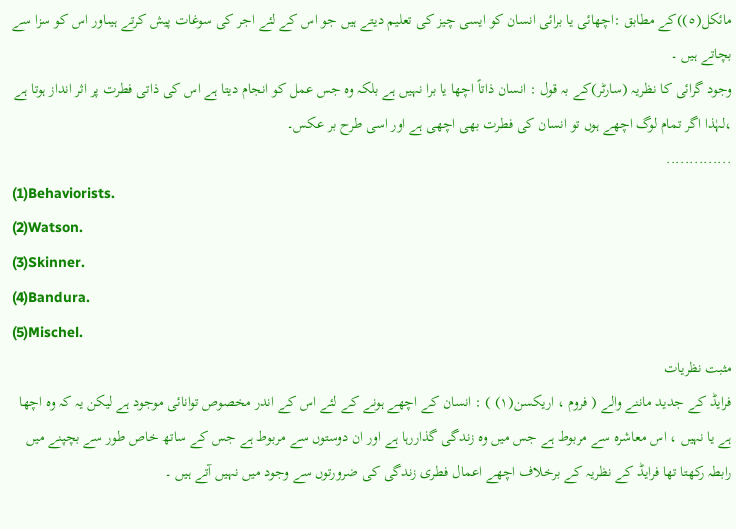مائکل(٥))کے مطابق :اچھائی یا برائی انسان کو ایسی چیز کی تعلیم دیتے ہیں جو اس کے لئے اجر کی سوغات پیش کرتے ہیںاور اس کو سزا سے بچاتے ہیں ۔
وجود گرائی کا نظریہ (سارٹر)کے بہ قول : انسان ذاتاً اچھا یا برا نہیں ہے بلکہ وہ جس عمل کو انجام دیتا ہے اس کی ذاتی فطرت پر اثر انداز ہوتا ہے ،لہٰذا اگر تمام لوگ اچھے ہوں تو انسان کی فطرت بھی اچھی ہے اور اسی طرح بر عکس۔
..............
(1)Behaviorists.
(2)Watson.
(3)Skinner.
(4)Bandura.
(5)Mischel.
مثبت نظریات
فرایڈ کے جدید ماننے والے ( فروم ، اریکسن(١) ) : انسان کے اچھے ہونے کے لئے اس کے اندر مخصوص توانائی موجود ہے لیکن یہ کہ وہ اچھا ہے یا نہیں ، اس معاشرہ سے مربوط ہے جس میں وہ زندگی گذاررہا ہے اور ان دوستوں سے مربوط ہے جس کے ساتھ خاص طور سے بچپنے میں رابطہ رکھتا تھا فرایڈ کے نظریہ کے برخلاف اچھے اعمال فطری زندگی کی ضرورتوں سے وجود میں نہیں آتے ہیں ۔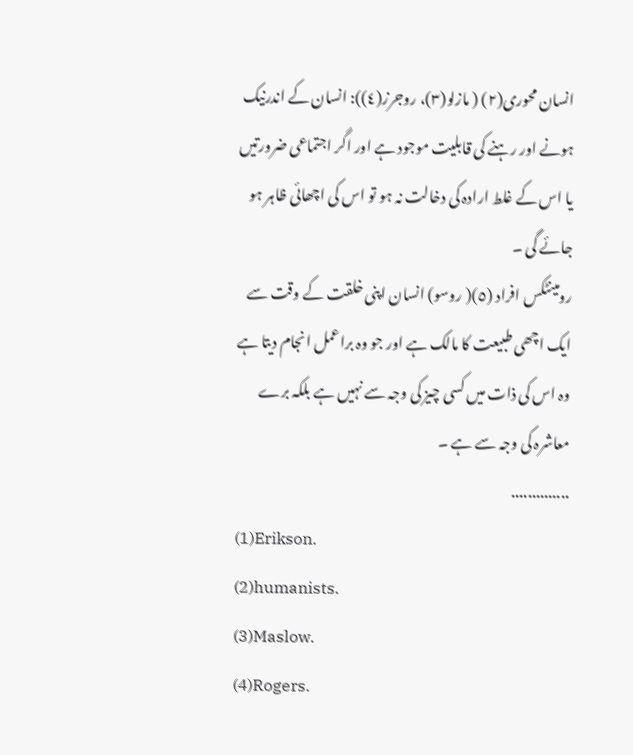انسان محوری(٢) ( مازلو(٣)، روجرز(٤)): انسان کے اندرنیک ہونے اور رہنے کی قابلیت موجود ہے اور اگر اجتماعی ضرورتیں یا اس کے غلط ارادہ کی دخالت نہ ہو تو اس کی اچھائی ظاہر ہو جائے گی ۔
رومینٹکس افراد (٥)( روسو) انسان اپنی خلقت کے وقت سے ایک اچھی طبیعت کا مالک ہے اور جو وہ براعمل انجام دیتا ہے وہ اس کی ذات میں کسی چیز کی وجہ سے نہیں ہے بلکہ برے معاشرہ کی وجہ سے ہے ۔
..............
(1)Erikson.
(2)humanists.
(3)Maslow.
(4)Rogers.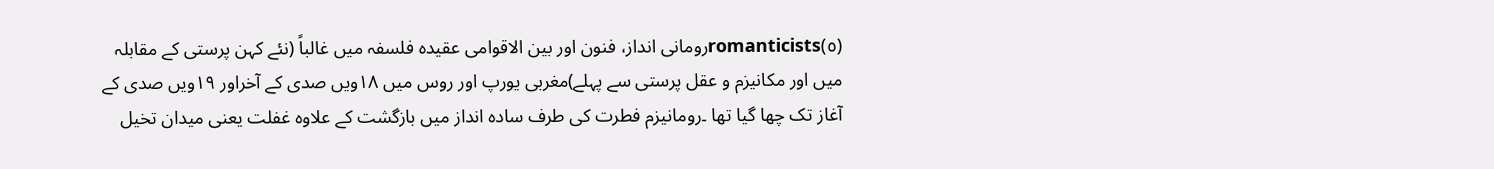(٥)romanticistsرومانی انداز، فنون اور بین الاقوامی عقیدہ فلسفہ میں غالباً (نئے کہن پرستی کے مقابلہ میں اور مکانیزم و عقل پرستی سے پہلے)مغربی یورپ اور روس میں ١٨ویں صدی کے آخراور ١٩ویں صدی کے آغاز تک چھا گیا تھا ۔رومانیزم فطرت کی طرف سادہ انداز میں بازگشت کے علاوہ غفلت یعنی میدان تخیل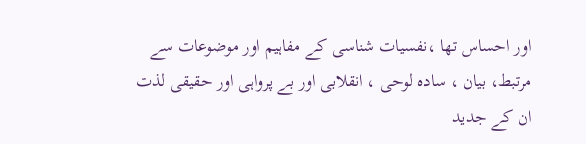اور احساس تھا ،نفسیات شناسی کے مفاہیم اور موضوعات سے مرتبط، بیان ، سادہ لوحی ، انقلابی اور بے پرواہی اور حقیقی لذت ان کے جدید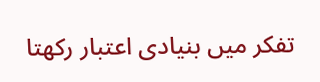تفکر میں بنیادی اعتبار رکھتا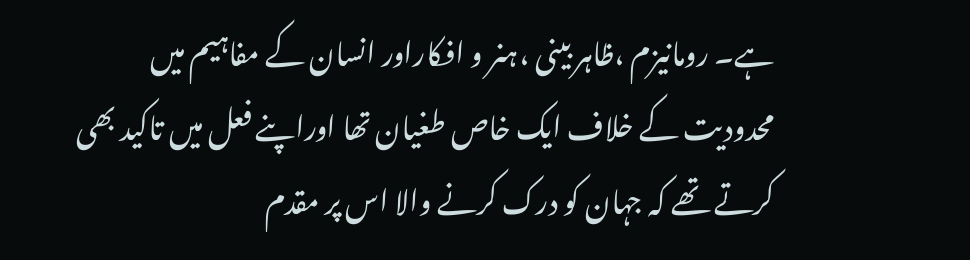ہے۔ رومانیزم ،ظاہر بینی ،ہنر و افکاراور انسان کے مفاہیم میں محدودیت کے خلاف ایک خاص طغیان تھا اوراپنے فعل میں تاکید بھی کرتے تھے کہ جہان کو درک کرنے والا اس پر مقدم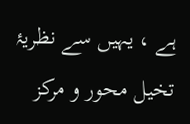ہے ، یہیں سے نظریۂ تخیل محور و مرکز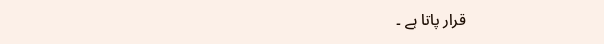قرار پاتا ہے ۔